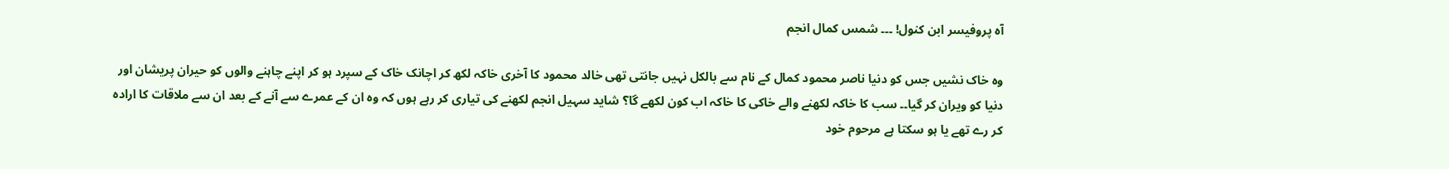آہ پروفیسر ابن کنول! ۔۔۔ شمس کمال انجم

وہ خاک نشیں جس کو دنیا ناصر محمود کمال کے نام سے بالکل نہیں جانتی تھی خالد محمود کا آخری خاکہ لکھ کر اچانک خاک کے سپرد ہو کر اپنے چاہنے والوں کو حیران پریشان اور دنیا کو ویران کر گیا۔۔ سب کا خاکہ لکھنے والے خاکی کا خاکہ اب کون لکھے گا؟ شاید سہیل انجم لکھنے کی تیاری کر رہے ہوں کہ وہ ان کے عمرے سے آنے کے بعد ان سے ملاقات کا ارادہ کر رے تھے یا ہو سکتا ہے مرحوم خود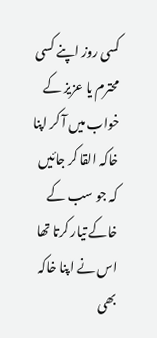کسی روز اپنے کسی محترم یا عزیز کے خواب میں آ کر اپنا خاکہ القا کر جائیں کہ جو سب کے خاکے تیار کرتا تھا اس نے اپنا خاکہ بھی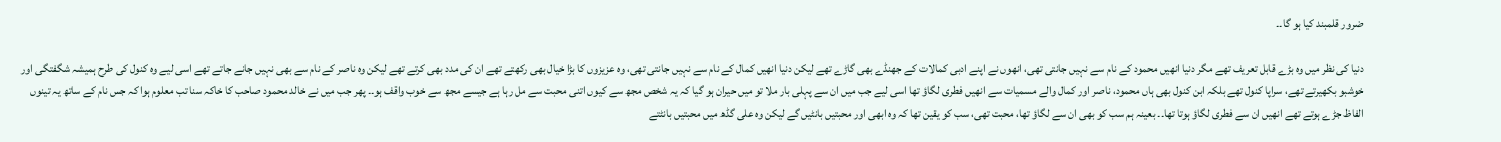ضرور قلمبند کیا ہو گا۔۔

دنیا کی نظر میں وہ بڑے قابل تعریف تھے مگر دنیا انھیں محمود کے نام سے نہیں جانتی تھی، انھوں نے اپنے ادبی کمالات کے جھنڈے بھی گاڑے تھے لیکن دنیا انھیں کمال کے نام سے نہیں جانتی تھی، وہ عزیزوں کا بڑا خیال بھی رکھتے تھے ان کی مدد بھی کرتے تھے لیکن وہ ناصر کے نام سے بھی نہیں جانے جاتے تھے اسی لیے وہ کنول کی طرح ہمیشہ شگفتگی اور خوشبو بکھیرتے تھے، سراپا کنول تھے بلکہ ابن کنول بھی ہاں محمود، ناصر اور کمال والے مسمیات سے انھیں فطری لگاؤ تھا اسی لیے جب میں ان سے پہلی بار ملا تو میں حیران ہو گیا کہ یہ شخص مجھ سے کیوں اتنی محبت سے مل رہا ہے جیسے مجھ سے خوب واقف ہو۔۔ پھر جب میں نے خالد محمود صاحب کا خاکہ سنا تب معلوم ہوا کہ جس نام کے ساتھ یہ تینوں الفاظ جڑے ہوتے تھے انھیں ان سے فطری لگاؤ ہوتا تھا۔۔ بعینہ ہم سب کو بھی ان سے لگاؤ تھا، محبت تھی، سب کو یقین تھا کہ وہ ابھی اور محبتیں بانٹیں گے لیکن وہ علی گڈھ میں محبتیں بانٹتے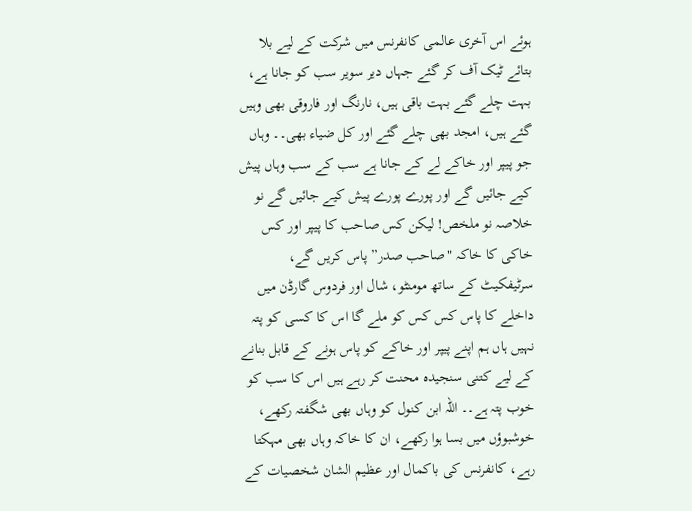ہوئے اس آخری عالمی کانفرنس میں شرکت کے لیے بلا بتائے ٹیک آف کر گئے جہاں دیر سویر سب کو جانا ہے، بہت چلے گئے بہت باقی ہیں، نارنگ اور فاروقی بھی وہیں گئے ہیں، امجد بھی چلے گئے اور کل ضیاء بھی۔۔ وہاں جو پیپر اور خاکے لے کے جانا ہے سب کے سب وہاں پیش کیے جائیں گے اور پورے پورے پیش کیے جائیں گے نو خلاصہ نو ملخص! لیکن کس صاحب کا پیپر اور کس خاکی کا خاکہ "صاحب صدر” پاس کریں گے، سرٹیفکیٹ کے ساتھ مومنٹو، شال اور فردوس گارڈن میں داخلے کا پاس کس کس کو ملے گا اس کا کسی کو پتہ نہیں ہاں ہم اپنے پیپر اور خاکے کو پاس ہونے کے قابل بنانے کے لیے کتنی سنجیدہ محنت کر رہے ہیں اس کا سب کو خوب پتہ ہے۔۔ اللہ ابن کنول کو وہاں بھی شگفتہ رکھے، خوشبوؤں میں بسا ہوا رکھے، ان کا خاکہ وہاں بھی مہکتا رہے، کانفرنس کی باکمال اور عظیم الشان شخصیات کے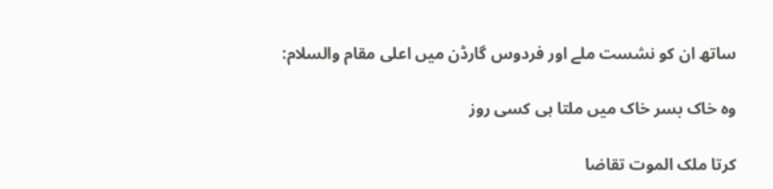ساتھ ان کو نشست ملے اور فردوس گارڈن میں اعلی مقام والسلام:

وہ خاک بسر خاک میں ملتا ہی کسی روز

کرتا ملک الموت تقاضا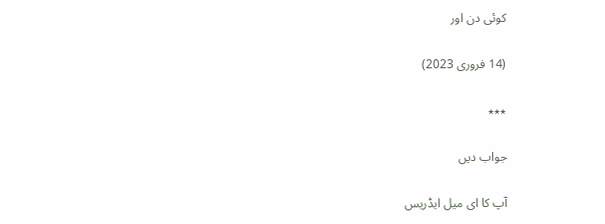کوئی دن اور

(14 فروری 2023)

٭٭٭

جواب دیں

آپ کا ای میل ایڈریس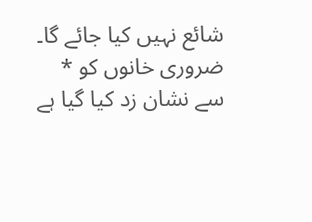شائع نہیں کیا جائے گا۔ ضروری خانوں کو * سے نشان زد کیا گیا ہے